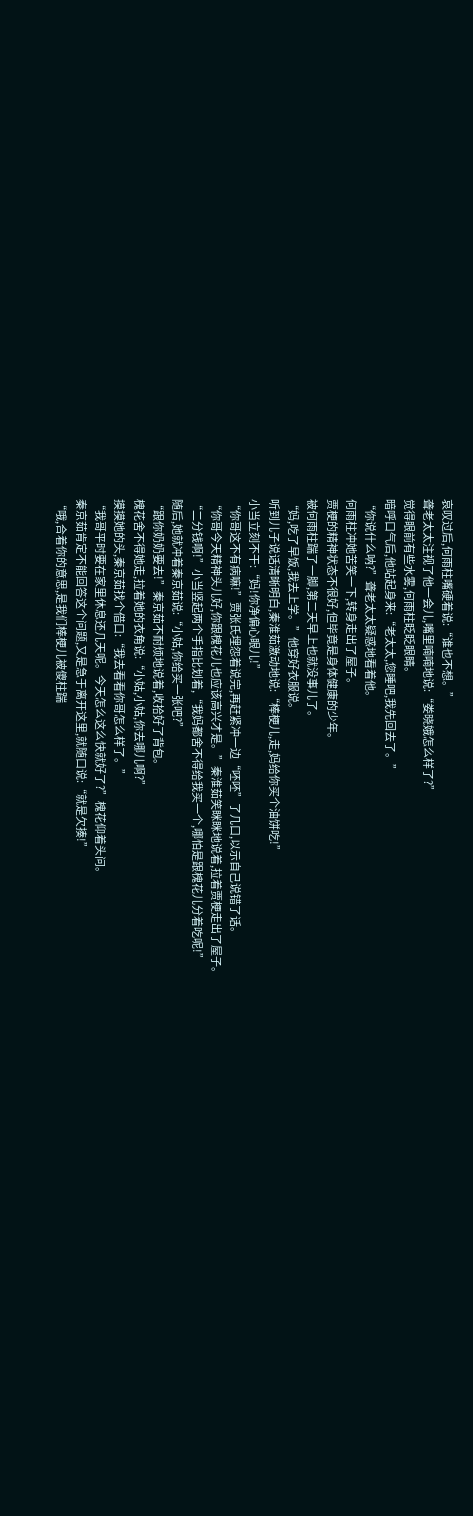哀叹过后,何雨柱嘴硬着说:“谁也不想。”
聋老太太注视了他一会儿,嘴里喃喃地说:“娄晓娥怎么样了?”
觉得眼前有些水雾,何雨柱眨眨眼睛。
暗呼口气后,他站起身来:“老太太,您睡吧,我先回去了。”
“你说什么呐?”聋老太太疑惑地看着他。
何雨柱冲她苦笑一下,转身走出了屋子。
贾梗的精神状态不很好,但毕竟是身体健康的少年。
被何雨柱踹了一脚,第二天早上也就没事儿了。
“妈,吃了早饭,我去上学。”他穿好衣服说。
听到儿子说话清晰明白,秦淮茹激动地说:“棒梗儿,走,妈给你买个油饼吃!”
小当立刻不干:“妈!你净偏心眼儿!”
“你哥这不有病嘛!”贾张氏埋怨着说完,再赶紧冲一边“呸呸”了几口,以示自己说错了话。
“你哥今天精神头儿好,你跟槐花儿也应该高兴才是。”秦淮茹笑眯眯地说着,拉着贾梗走出了屋子。
“二分钱啊!”小当竖起两个手指比划着,“我妈都舍不得给我买一个,哪怕是跟槐花儿分着吃呢!”
随后,她就冲着秦京茹说:“小姑,你给买一张吧?”
“跟你奶奶要去!”秦京茹不耐烦地说着,收拾好了背包。
槐花舍不得她走,拉着她的衣角说:“小姑,小姑,你去哪儿啊?”
摸摸她的头,秦京茹找个借口:“我去看看你哥怎么样了。”
“我哥平时要在家里休息还几天呢。今天怎么这么快就好了?”槐花仰着头问。
秦京茹肯定不能回答这个问题,又是急于离开这里,就随口说:“就是欠揍!”
“哦,合着你的意思,是我们棒梗儿被傻柱踹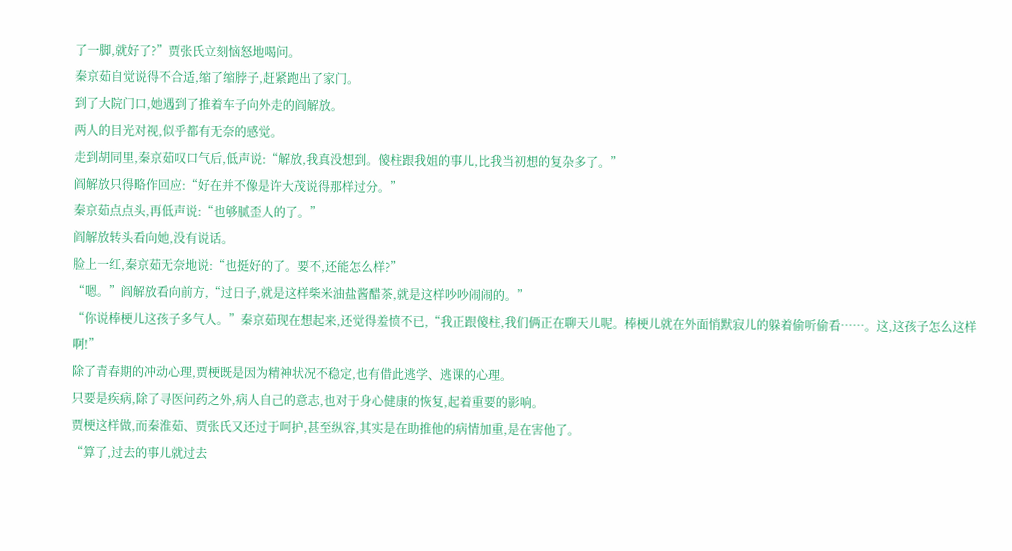了一脚,就好了?”贾张氏立刻恼怒地喝问。
秦京茹自觉说得不合适,缩了缩脖子,赶紧跑出了家门。
到了大院门口,她遇到了推着车子向外走的阎解放。
两人的目光对视,似乎都有无奈的感觉。
走到胡同里,秦京茹叹口气后,低声说:“解放,我真没想到。傻柱跟我姐的事儿,比我当初想的复杂多了。”
阎解放只得略作回应:“好在并不像是许大茂说得那样过分。”
秦京茹点点头,再低声说:“也够腻歪人的了。”
阎解放转头看向她,没有说话。
脸上一红,秦京茹无奈地说:“也挺好的了。要不,还能怎么样?”
“嗯。”阎解放看向前方,“过日子,就是这样柴米油盐酱醋茶,就是这样吵吵闹闹的。”
“你说棒梗儿这孩子多气人。”秦京茹现在想起来,还觉得羞愤不已,“我正跟傻柱,我们俩正在聊天儿呢。棒梗儿就在外面悄默寂儿的躲着偷听偷看……。这,这孩子怎么这样啊!”
除了青春期的冲动心理,贾梗既是因为精神状况不稳定,也有借此逃学、逃课的心理。
只要是疾病,除了寻医问药之外,病人自己的意志,也对于身心健康的恢复,起着重要的影响。
贾梗这样做,而秦淮茹、贾张氏又还过于呵护,甚至纵容,其实是在助推他的病情加重,是在害他了。
“算了,过去的事儿就过去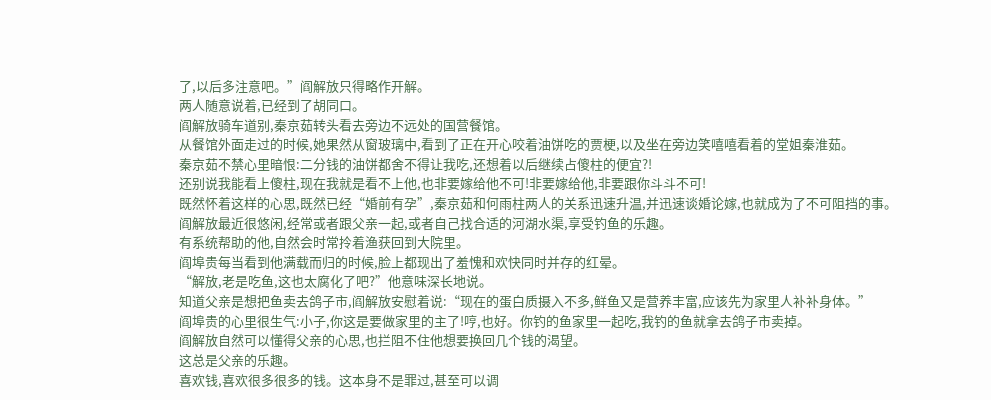了,以后多注意吧。”阎解放只得略作开解。
两人随意说着,已经到了胡同口。
阎解放骑车道别,秦京茹转头看去旁边不远处的国营餐馆。
从餐馆外面走过的时候,她果然从窗玻璃中,看到了正在开心咬着油饼吃的贾梗,以及坐在旁边笑嘻嘻看着的堂姐秦淮茹。
秦京茹不禁心里暗恨:二分钱的油饼都舍不得让我吃,还想着以后继续占傻柱的便宜?!
还别说我能看上傻柱,现在我就是看不上他,也非要嫁给他不可!非要嫁给他,非要跟你斗斗不可!
既然怀着这样的心思,既然已经“婚前有孕”,秦京茹和何雨柱两人的关系迅速升温,并迅速谈婚论嫁,也就成为了不可阻挡的事。
阎解放最近很悠闲,经常或者跟父亲一起,或者自己找合适的河湖水渠,享受钓鱼的乐趣。
有系统帮助的他,自然会时常拎着渔获回到大院里。
阎埠贵每当看到他满载而归的时候,脸上都现出了羞愧和欢快同时并存的红晕。
“解放,老是吃鱼,这也太腐化了吧?”他意味深长地说。
知道父亲是想把鱼卖去鸽子市,阎解放安慰着说:“现在的蛋白质摄入不多,鲜鱼又是营养丰富,应该先为家里人补补身体。”
阎埠贵的心里很生气:小子,你这是要做家里的主了!哼,也好。你钓的鱼家里一起吃,我钓的鱼就拿去鸽子市卖掉。
阎解放自然可以懂得父亲的心思,也拦阻不住他想要换回几个钱的渴望。
这总是父亲的乐趣。
喜欢钱,喜欢很多很多的钱。这本身不是罪过,甚至可以调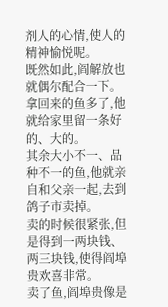剂人的心情,使人的精神愉悦呢。
既然如此,阎解放也就偶尔配合一下。
拿回来的鱼多了,他就给家里留一条好的、大的。
其余大小不一、品种不一的鱼,他就亲自和父亲一起,去到鸽子市卖掉。
卖的时候很紧张,但是得到一两块钱、两三块钱,使得阎埠贵欢喜非常。
卖了鱼,阎埠贵像是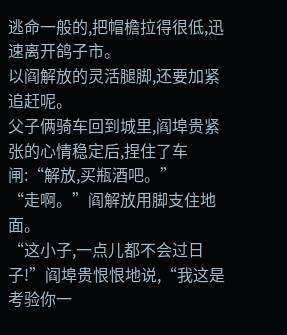逃命一般的,把帽檐拉得很低,迅速离开鸽子市。
以阎解放的灵活腿脚,还要加紧追赶呢。
父子俩骑车回到城里,阎埠贵紧张的心情稳定后,捏住了车闸:“解放,买瓶酒吧。”
“走啊。”阎解放用脚支住地面。
“这小子,一点儿都不会过日子!”阎埠贵恨恨地说,“我这是考验你一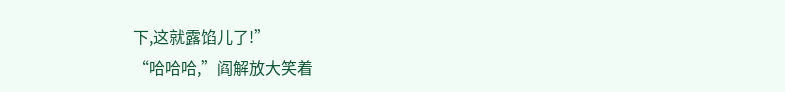下,这就露馅儿了!”
“哈哈哈,”阎解放大笑着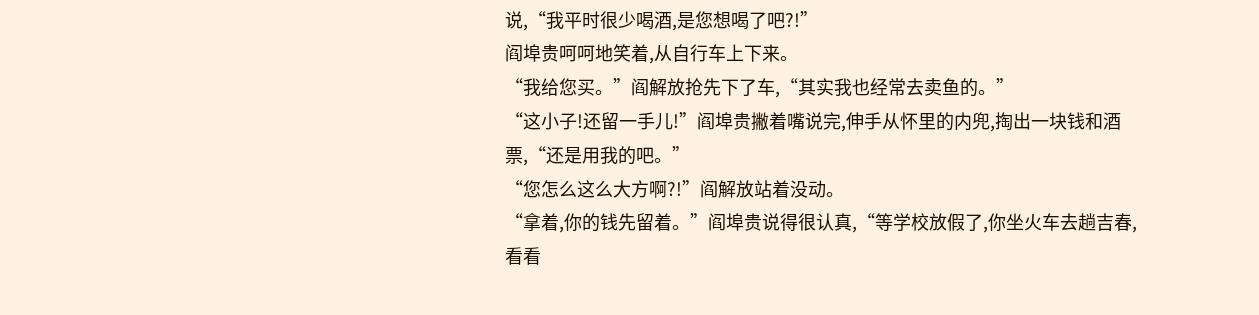说,“我平时很少喝酒,是您想喝了吧?!”
阎埠贵呵呵地笑着,从自行车上下来。
“我给您买。”阎解放抢先下了车,“其实我也经常去卖鱼的。”
“这小子!还留一手儿!”阎埠贵撇着嘴说完,伸手从怀里的内兜,掏出一块钱和酒票,“还是用我的吧。”
“您怎么这么大方啊?!”阎解放站着没动。
“拿着,你的钱先留着。”阎埠贵说得很认真,“等学校放假了,你坐火车去趟吉春,看看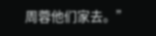周蓉他们家去。”